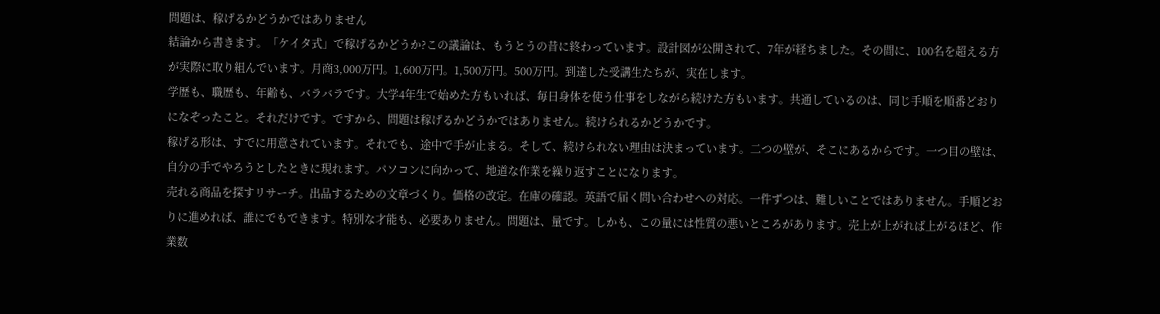問題は、稼げるかどうかではありません
結論から書きます。「ケイタ式」で稼げるかどうか?この議論は、もうとうの昔に終わっています。設計図が公開されて、7年が経ちました。その間に、100名を超える方が実際に取り組んでいます。月商3,000万円。1,600万円。1,500万円。500万円。到達した受講生たちが、実在します。
学歴も、職歴も、年齢も、バラバラです。大学4年生で始めた方もいれば、毎日身体を使う仕事をしながら続けた方もいます。共通しているのは、同じ手順を順番どおりになぞったこと。それだけです。ですから、問題は稼げるかどうかではありません。続けられるかどうかです。
稼げる形は、すでに用意されています。それでも、途中で手が止まる。そして、続けられない理由は決まっています。二つの壁が、そこにあるからです。一つ目の壁は、自分の手でやろうとしたときに現れます。パソコンに向かって、地道な作業を繰り返すことになります。
売れる商品を探すリサーチ。出品するための文章づくり。価格の改定。在庫の確認。英語で届く問い合わせへの対応。一件ずつは、難しいことではありません。手順どおりに進めれば、誰にでもできます。特別な才能も、必要ありません。問題は、量です。しかも、この量には性質の悪いところがあります。売上が上がれば上がるほど、作業数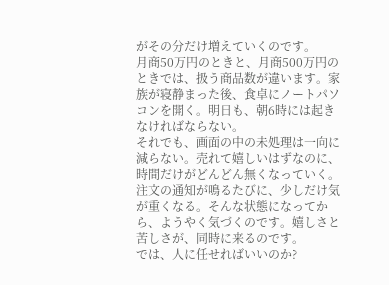がその分だけ増えていくのです。
月商50万円のときと、月商500万円のときでは、扱う商品数が違います。家族が寝静まった後、食卓にノートパソコンを開く。明日も、朝6時には起きなければならない。
それでも、画面の中の未処理は一向に減らない。売れて嬉しいはずなのに、時間だけがどんどん無くなっていく。注文の通知が鳴るたびに、少しだけ気が重くなる。そんな状態になってから、ようやく気づくのです。嬉しさと苦しさが、同時に来るのです。
では、人に任せればいいのか?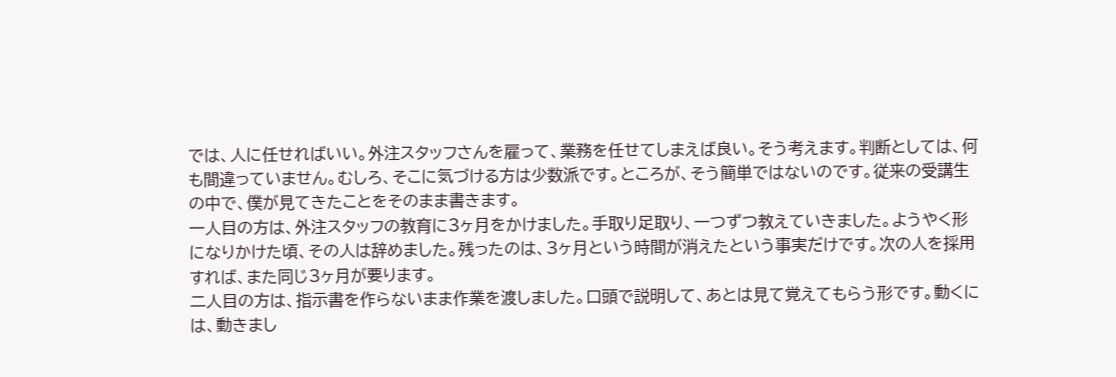では、人に任せればいい。外注スタッフさんを雇って、業務を任せてしまえば良い。そう考えます。判断としては、何も間違っていません。むしろ、そこに気づける方は少数派です。ところが、そう簡単ではないのです。従来の受講生の中で、僕が見てきたことをそのまま書きます。
一人目の方は、外注スタッフの教育に3ヶ月をかけました。手取り足取り、一つずつ教えていきました。ようやく形になりかけた頃、その人は辞めました。残ったのは、3ヶ月という時間が消えたという事実だけです。次の人を採用すれば、また同じ3ヶ月が要ります。
二人目の方は、指示書を作らないまま作業を渡しました。口頭で説明して、あとは見て覚えてもらう形です。動くには、動きまし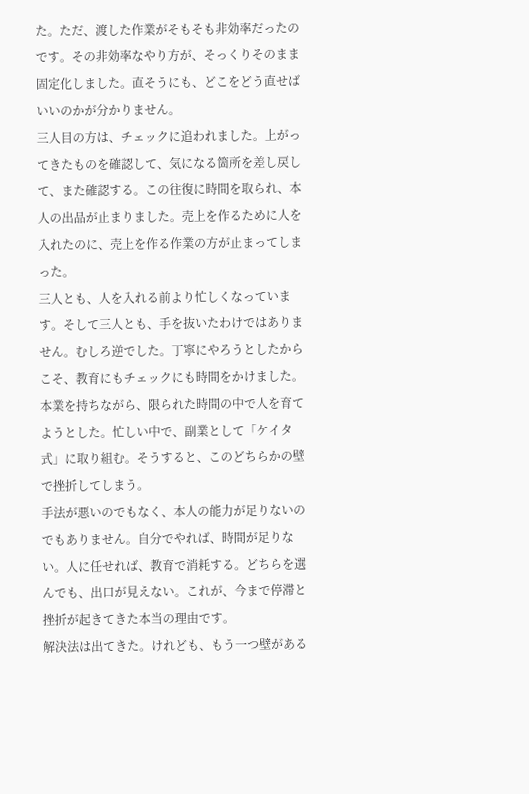た。ただ、渡した作業がそもそも非効率だったのです。その非効率なやり方が、そっくりそのまま固定化しました。直そうにも、どこをどう直せばいいのかが分かりません。
三人目の方は、チェックに追われました。上がってきたものを確認して、気になる箇所を差し戻して、また確認する。この往復に時間を取られ、本人の出品が止まりました。売上を作るために人を入れたのに、売上を作る作業の方が止まってしまった。
三人とも、人を入れる前より忙しくなっています。そして三人とも、手を抜いたわけではありません。むしろ逆でした。丁寧にやろうとしたからこそ、教育にもチェックにも時間をかけました。本業を持ちながら、限られた時間の中で人を育てようとした。忙しい中で、副業として「ケイタ式」に取り組む。そうすると、このどちらかの壁で挫折してしまう。
手法が悪いのでもなく、本人の能力が足りないのでもありません。自分でやれば、時間が足りない。人に任せれば、教育で消耗する。どちらを選んでも、出口が見えない。これが、今まで停滞と挫折が起きてきた本当の理由です。
解決法は出てきた。けれども、もう一つ壁がある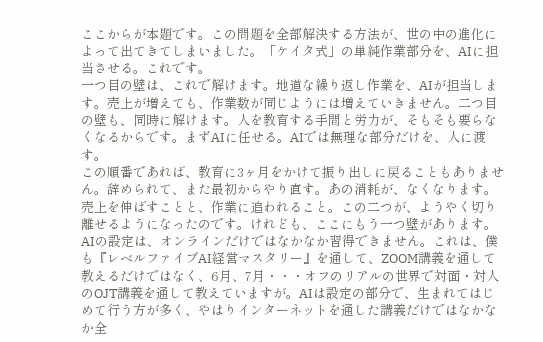ここからが本題です。この問題を全部解決する方法が、世の中の進化によって出てきてしまいました。「ケイタ式」の単純作業部分を、AIに担当させる。これです。
一つ目の壁は、これで解けます。地道な繰り返し作業を、AIが担当します。売上が増えても、作業数が同じようには増えていきません。二つ目の壁も、同時に解けます。人を教育する手間と労力が、そもそも要らなくなるからです。まずAIに任せる。AIでは無理な部分だけを、人に渡す。
この順番であれば、教育に3ヶ月をかけて振り出しに戻ることもありません。辞められて、また最初からやり直す。あの消耗が、なくなります。売上を伸ばすことと、作業に追われること。この二つが、ようやく切り離せるようになったのです。けれども、ここにもう一つ壁があります。
AIの設定は、オンラインだけではなかなか習得できません。これは、僕も『レベルファイブAI経営マスタリー』を通して、ZOOM講義を通して教えるだけではなく、6月、7月・・・オフのリアルの世界で対面・対人のOJT講義を通して教えていますが。AIは設定の部分で、生まれてはじめて行う方が多く、やはりインターネットを通した講義だけではなかなか全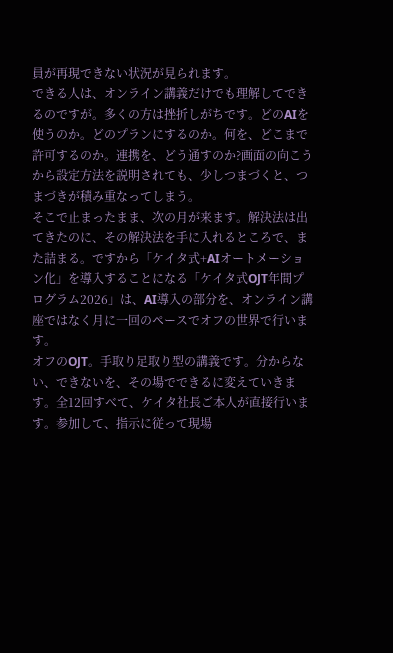員が再現できない状況が見られます。
できる人は、オンライン講義だけでも理解してできるのですが。多くの方は挫折しがちです。どのAIを使うのか。どのプランにするのか。何を、どこまで許可するのか。連携を、どう通すのか?画面の向こうから設定方法を説明されても、少しつまづくと、つまづきが積み重なってしまう。
そこで止まったまま、次の月が来ます。解決法は出てきたのに、その解決法を手に入れるところで、また詰まる。ですから「ケイタ式+AIオートメーション化」を導入することになる「ケイタ式OJT年間プログラム2026」は、AI導入の部分を、オンライン講座ではなく月に一回のペースでオフの世界で行います。
オフのOJT。手取り足取り型の講義です。分からない、できないを、その場でできるに変えていきます。全12回すべて、ケイタ社長ご本人が直接行います。参加して、指示に従って現場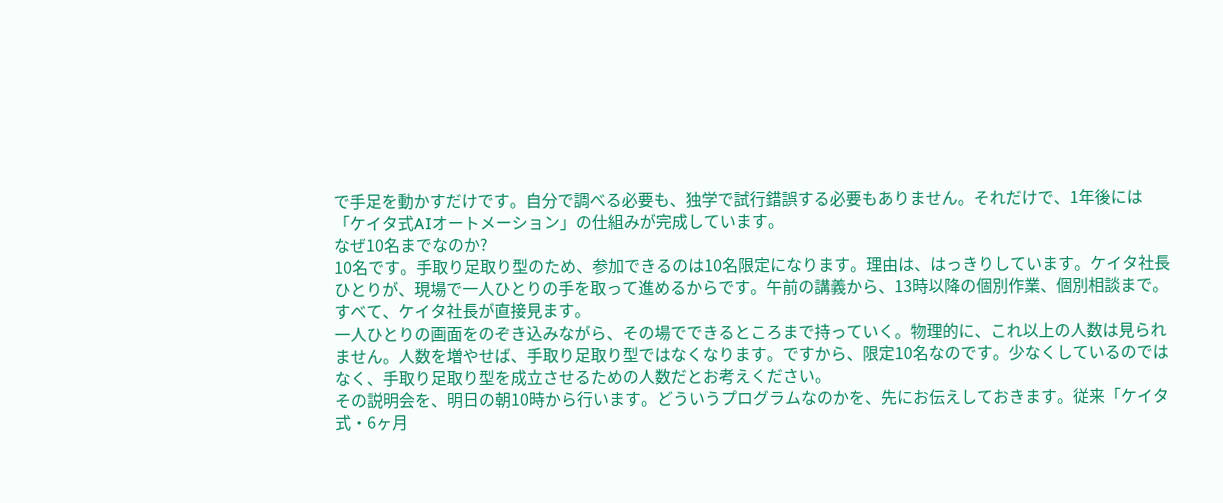で手足を動かすだけです。自分で調べる必要も、独学で試行錯誤する必要もありません。それだけで、1年後には「ケイタ式AIオートメーション」の仕組みが完成しています。
なぜ10名までなのか?
10名です。手取り足取り型のため、参加できるのは10名限定になります。理由は、はっきりしています。ケイタ社長ひとりが、現場で一人ひとりの手を取って進めるからです。午前の講義から、13時以降の個別作業、個別相談まで。すべて、ケイタ社長が直接見ます。
一人ひとりの画面をのぞき込みながら、その場でできるところまで持っていく。物理的に、これ以上の人数は見られません。人数を増やせば、手取り足取り型ではなくなります。ですから、限定10名なのです。少なくしているのではなく、手取り足取り型を成立させるための人数だとお考えください。
その説明会を、明日の朝10時から行います。どういうプログラムなのかを、先にお伝えしておきます。従来「ケイタ式・6ヶ月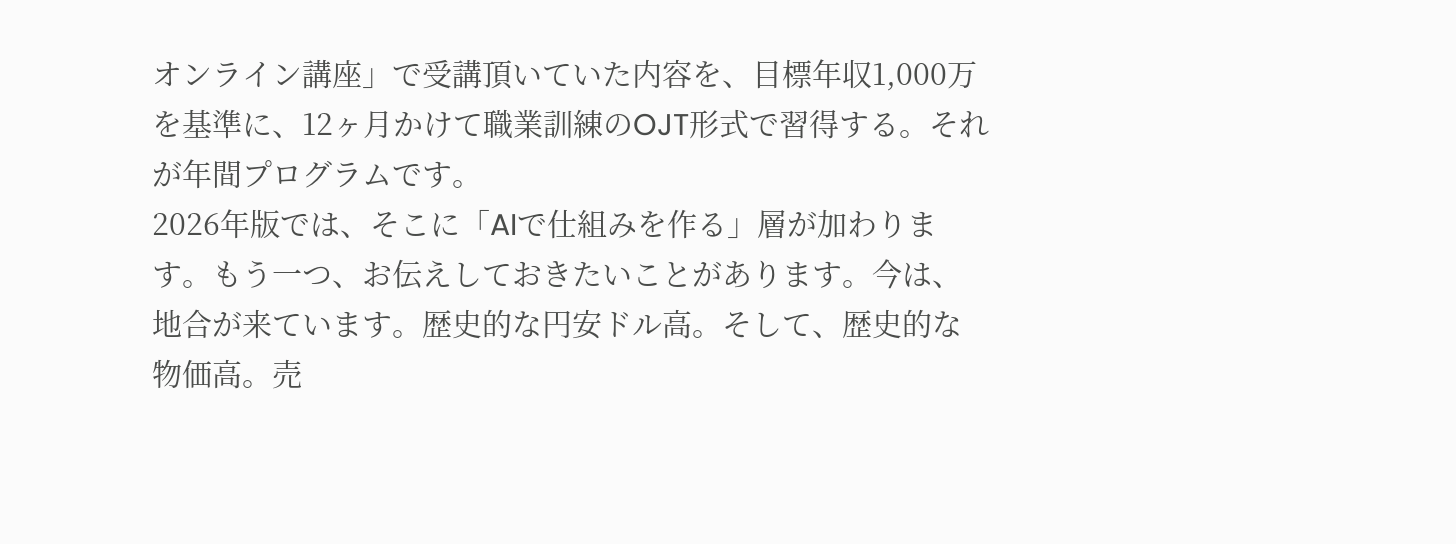オンライン講座」で受講頂いていた内容を、目標年収1,000万を基準に、12ヶ月かけて職業訓練のOJT形式で習得する。それが年間プログラムです。
2026年版では、そこに「AIで仕組みを作る」層が加わります。もう一つ、お伝えしておきたいことがあります。今は、地合が来ています。歴史的な円安ドル高。そして、歴史的な物価高。売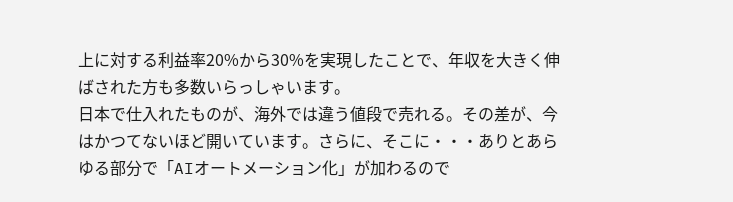上に対する利益率20%から30%を実現したことで、年収を大きく伸ばされた方も多数いらっしゃいます。
日本で仕入れたものが、海外では違う値段で売れる。その差が、今はかつてないほど開いています。さらに、そこに・・・ありとあらゆる部分で「AIオートメーション化」が加わるので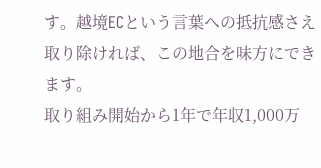す。越境ECという言葉への抵抗感さえ取り除ければ、この地合を味方にできます。
取り組み開始から1年で年収1,000万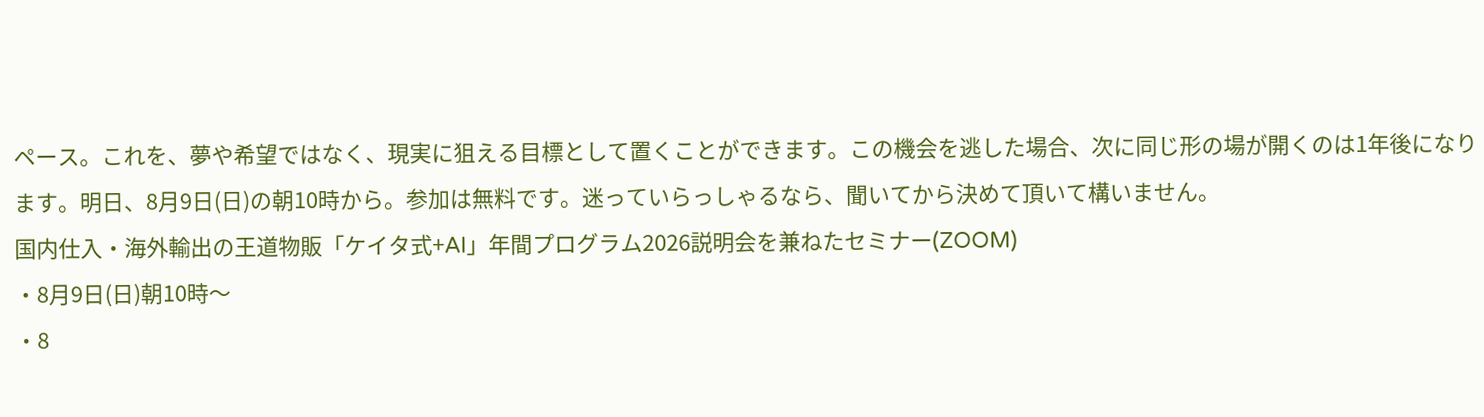ペース。これを、夢や希望ではなく、現実に狙える目標として置くことができます。この機会を逃した場合、次に同じ形の場が開くのは1年後になります。明日、8月9日(日)の朝10時から。参加は無料です。迷っていらっしゃるなら、聞いてから決めて頂いて構いません。
国内仕入・海外輸出の王道物販「ケイタ式+AI」年間プログラム2026説明会を兼ねたセミナー(ZOOM)
・8月9日(日)朝10時〜
・8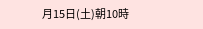月15日(土)朝10時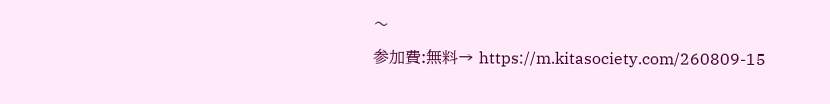〜
参加費:無料→ https://m.kitasociety.com/260809-15